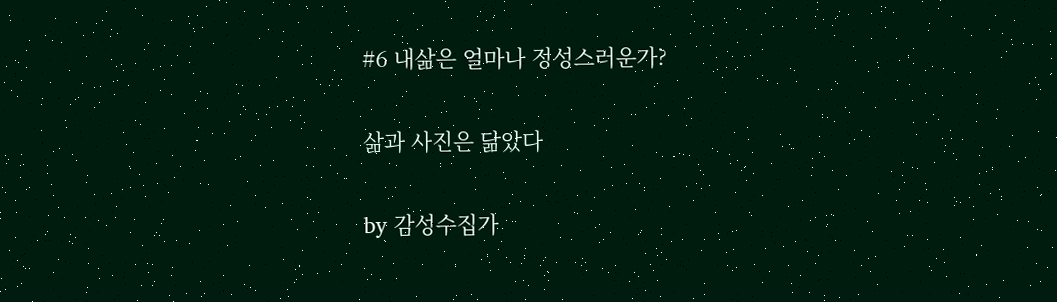#6 내삶은 얼마나 정성스러운가?

삶과 사진은 닮았다

by 감성수집가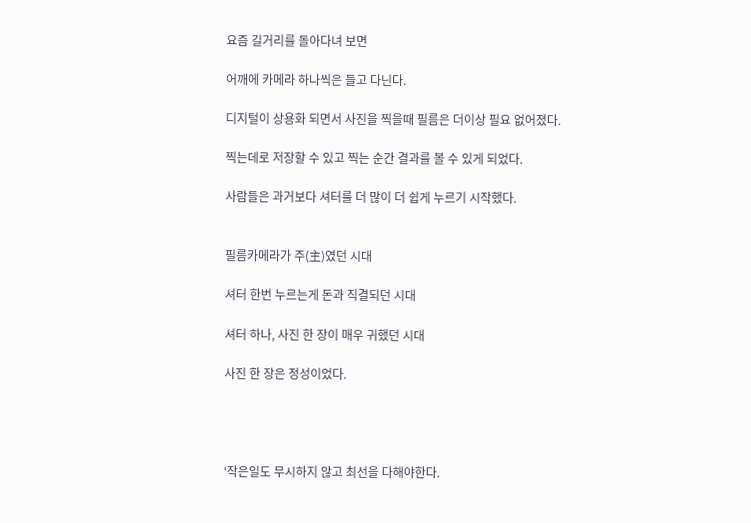요즘 길거리를 돌아다녀 보면

어깨에 카메라 하나씩은 들고 다닌다.

디지털이 상용화 되면서 사진을 찍을때 필름은 더이상 필요 없어졌다.

찍는데로 저장할 수 있고 찍는 순간 결과를 볼 수 있게 되었다.

사람들은 과거보다 셔터를 더 많이 더 쉽게 누르기 시작했다.


필름카메라가 주(主)였던 시대

셔터 한번 누르는게 돈과 직결되던 시대

셔터 하나, 사진 한 장이 매우 귀했던 시대

사진 한 장은 정성이었다.




‘작은일도 무시하지 않고 최선을 다해야한다.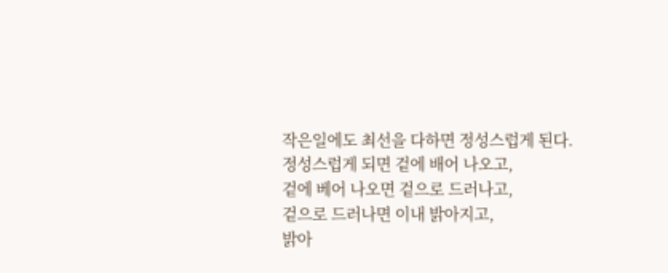작은일에도 최선을 다하면 정성스럽게 된다.
정성스럽게 되면 겉에 배어 나오고,
겉에 베어 나오면 겉으로 드러나고,
겉으로 드러나면 이내 밝아지고,
밝아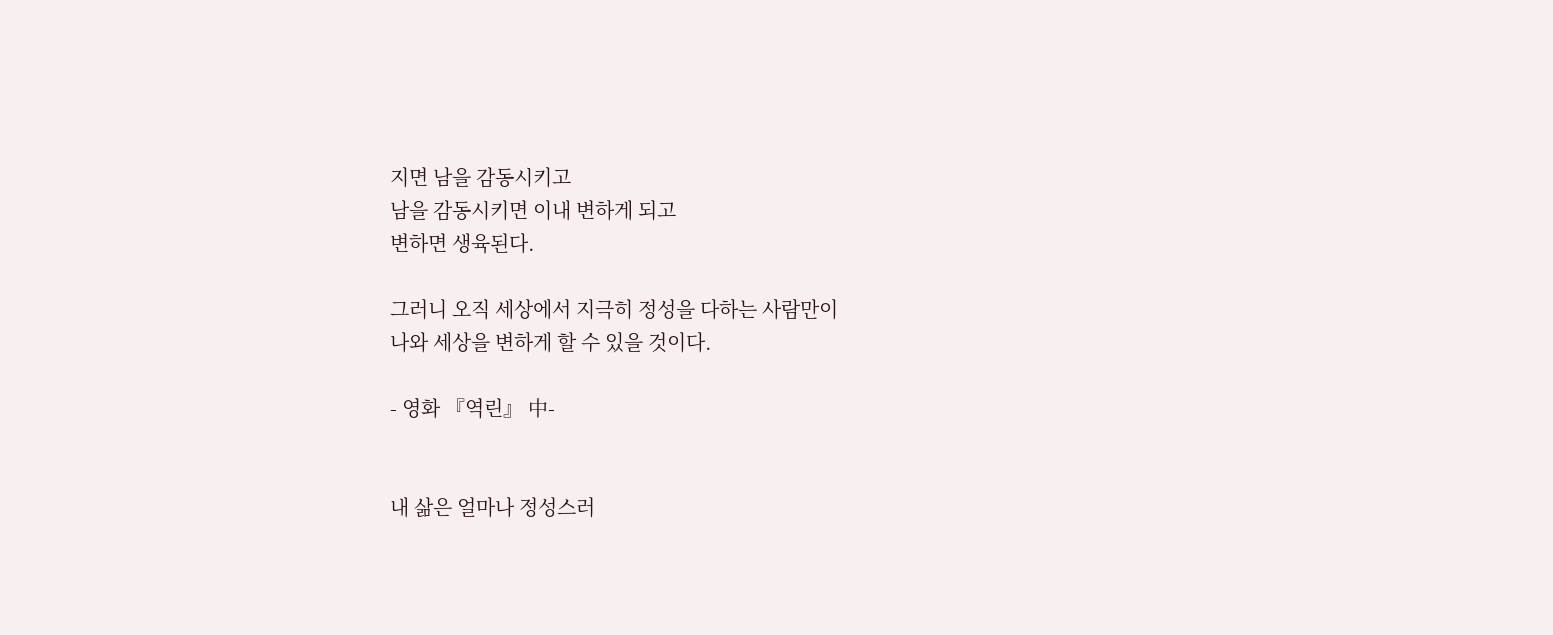지면 남을 감동시키고
남을 감동시키면 이내 변하게 되고
변하면 생육된다.

그러니 오직 세상에서 지극히 정성을 다하는 사람만이
나와 세상을 변하게 할 수 있을 것이다.

- 영화 『역린』 中-


내 삶은 얼마나 정성스러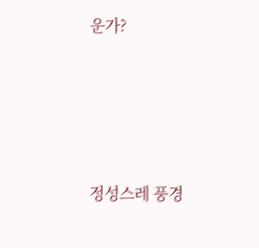운가?





정성스레 풍경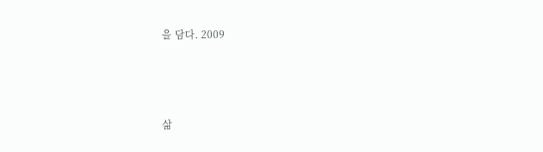을 담다. 2009




삶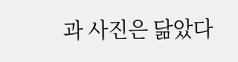과 사진은 닮았다